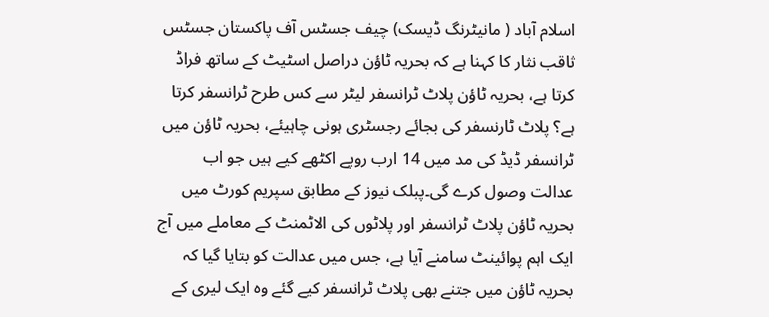اسلام آباد ( مانیٹرنگ ڈیسک) چیف جسٹس آف پاکستان جسٹس ثاقب نثار کا کہنا ہے کہ بحریہ ٹاؤن دراصل اسٹیٹ کے ساتھ فراڈ کرتا ہے، بحریہ ٹاؤن پلاٹ ٹرانسفر لیٹر سے کس طرح ٹرانسفر کرتا ہے؟ پلاٹ ٹارنسفر کی بجائے رجسٹری ہونی چاہیئے، بحریہ ٹاؤن میں ٹرانسفر ڈیڈ کی مد میں 14 ارب روپے اکٹھے کیے ہیں جو اب عدالت وصول کرے گی۔پبلک نیوز کے مطابق سپریم کورٹ میں بحریہ ٹاؤن پلاٹ ٹرانسفر اور پلاٹوں کی الاٹمنٹ کے معاملے میں آج ایک اہم پوائینٹ سامنے آیا ہے، جس میں عدالت کو بتایا گیا کہ بحریہ ٹاؤن میں جتنے بھی پلاٹ ٹرانسفر کیے گئے وہ ایک لیری کے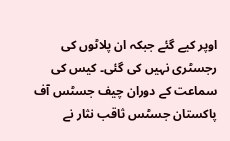اوپر کیے گئے جبکہ ان پلاٹوں کی رجسٹری نہیں کی گئی۔ کیس کی سماعت کے دوران چیف جسٹس آف پاکستان جسٹس ثاقب نثار نے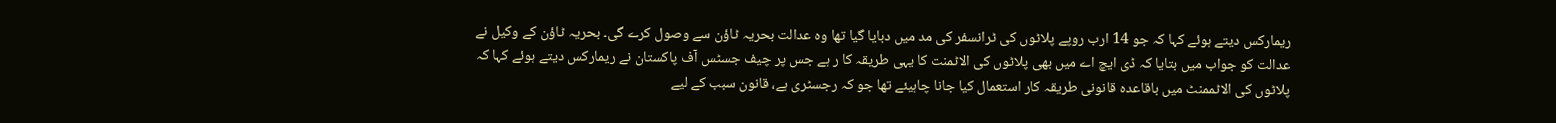ریمارکس دیتے ہوئے کہا کہ جو 14 ارب روپے پلاٹوں کی ٹرانسفر کی مد میں دبایا گیا تھا وہ عدالت بحریہ ٹاؤن سے وصول کرے گی۔ بحریہ ٹاؤن کے وکیل نے عدالت کو جواب میں بتایا کہ ڈی ایچ اے میں بھی پلاٹوں کی الاٹمنت کا یہی طریقہ کا ر ہے جس پر چیف جسٹس آف پاکستان نے ریمارکس دیتے ہوئے کہا کہ پلاٹوں کی الاٹممنٹ میں باقاعدہ قانونی طریقہ کار استعمال کیا جانا چاہیئے تھا جو کہ رجسٹری ہے، قانون سبب کے لیے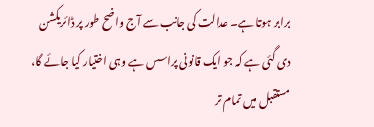برابر ہوتا ہے۔ عدالت کی جانب سے آج واضح طور پر ڈائریکشن دی گئی ہے کہ جو ایک قانونی پراسس ہے وہی اختیار کیا جائے گا، مستقبل میں تمام تر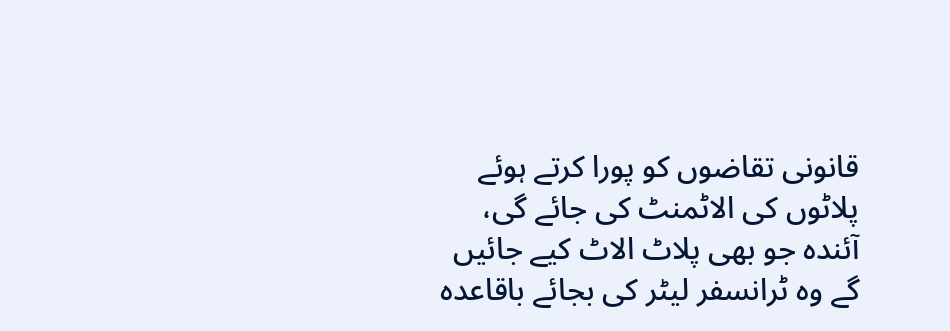قانونی تقاضوں کو پورا کرتے ہوئے پلاٹوں کی الاٹمنٹ کی جائے گی، آئندہ جو بھی پلاٹ الاٹ کیے جائیں گے وہ ٹرانسفر لیٹر کی بجائے باقاعدہ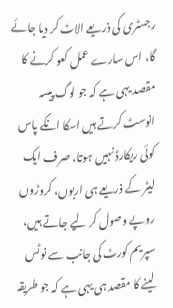رجسٹری کی ذریعے الاٹ کر دیا جائے گا، اس سارے عمل کعو کرنے کا مقصد یہی ہے کہ جو لوگ پیسہ انوسٹ کرتے ہیں اسکا انکے پاس کوئی ریکارڈ نہیں ہوتا، صرف ایک لیٹر کے ذریعے ہی اربوں، کروڑوں روپے وصول کر لیے جاتے ہیں، سپریم کورٹ کی جانب سے نوٹس لینے کا مقصد ہی یہی ہے کہ جو طریقہ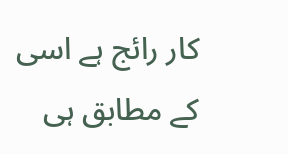کار رائج ہے اسی کے مطابق ہی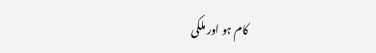کام ہو اور ملکی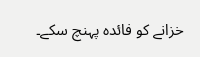خزانے کو فائدہ پہنچ سکے۔